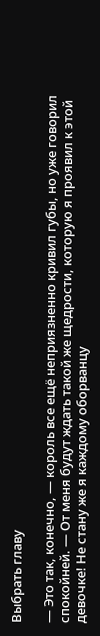Выбрать главу

— Это так, конечно, — король все ещё неприязненно кривил губы, но уже говорил спокойней. — От меня будут ждать такой же щедрости, которую я проявил к этой девочке! Не стану же я каждому оборванцу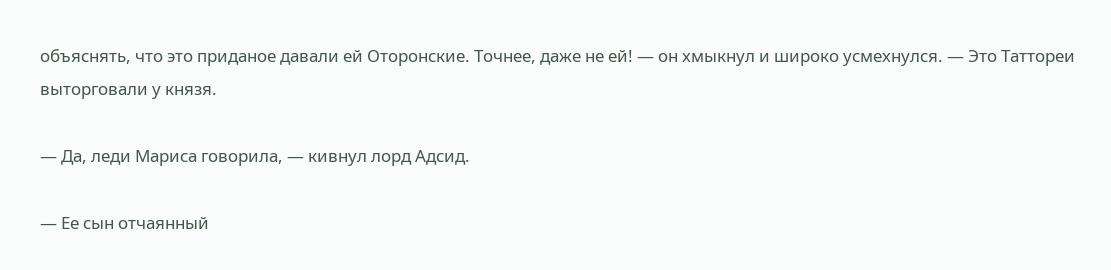объяснять, что это приданое давали ей Оторонские. Точнее, даже не ей! — он хмыкнул и широко усмехнулся. — Это Таттореи выторговали у князя.

— Да, леди Мариса говорила, — кивнул лорд Адсид.

— Ее сын отчаянный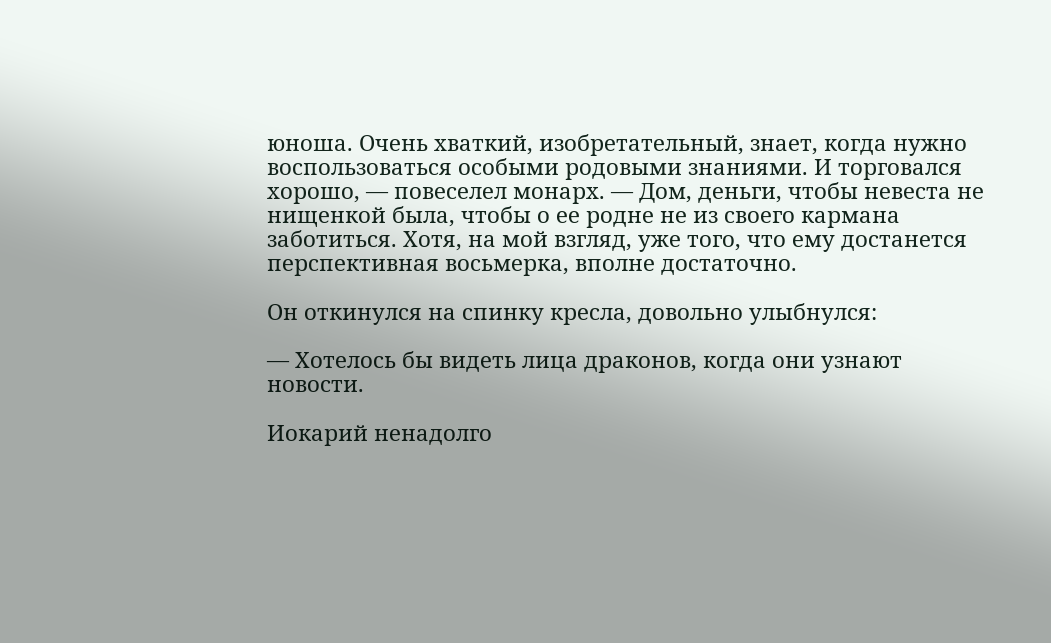юноша. Очень хваткий, изобретательный, знает, когда нужно воспользоваться особыми родовыми знаниями. И торговался хорошо, — повеселел монарх. — Дом, деньги, чтобы невеста не нищенкой была, чтобы о ее родне не из своего кармана заботиться. Хотя, на мой взгляд, уже того, что ему достанется перспективная восьмерка, вполне достаточно.

Он откинулся на спинку кресла, довольно улыбнулся:

— Хотелось бы видеть лица драконов, когда они узнают новости.

Иокарий ненадолго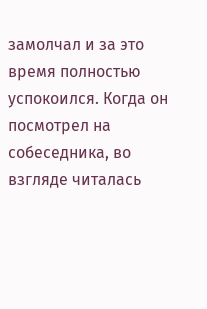замолчал и за это время полностью успокоился. Когда он посмотрел на собеседника, во взгляде читалась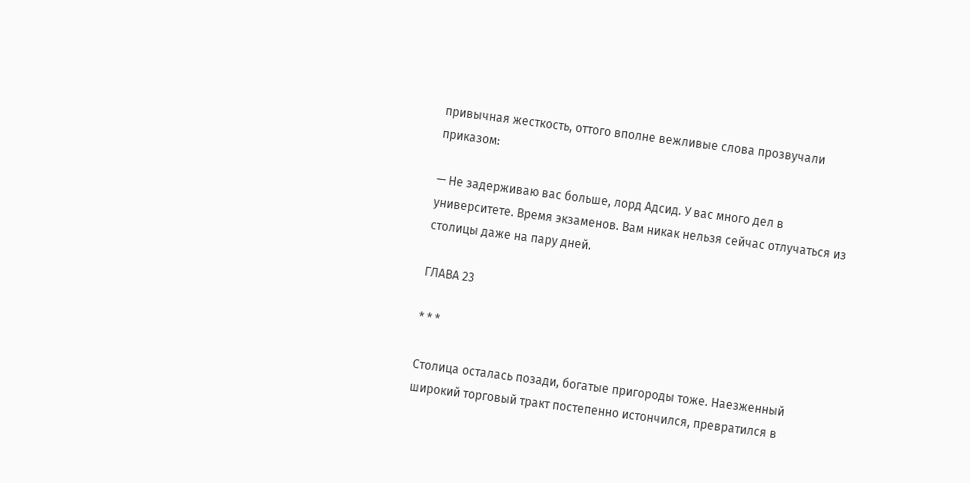привычная жесткость, оттого вполне вежливые слова прозвучали приказом:

— Не задерживаю вас больше, лорд Адсид. У вас много дел в университете. Время экзаменов. Вам никак нельзя сейчас отлучаться из столицы даже на пару дней.

ГЛАВА 23

* * *

Столица осталась позади, богатые пригороды тоже. Наезженный широкий торговый тракт постепенно истончился, превратился в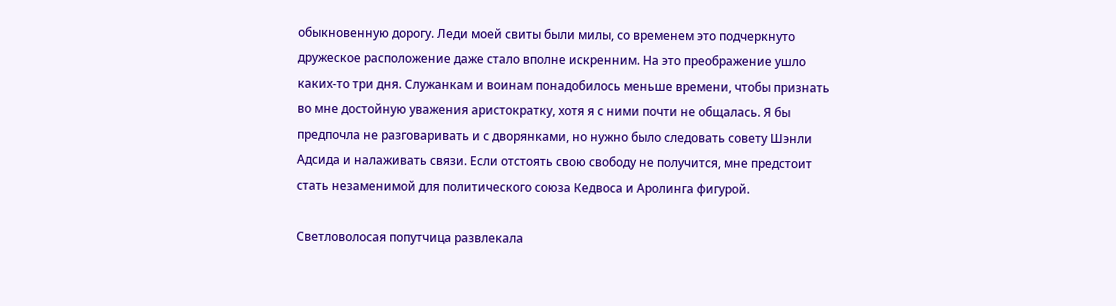обыкновенную дорогу. Леди моей свиты были милы, со временем это подчеркнуто дружеское расположение даже стало вполне искренним. На это преображение ушло каких-то три дня. Служанкам и воинам понадобилось меньше времени, чтобы признать во мне достойную уважения аристократку, хотя я с ними почти не общалась. Я бы предпочла не разговаривать и с дворянками, но нужно было следовать совету Шэнли Адсида и налаживать связи. Если отстоять свою свободу не получится, мне предстоит стать незаменимой для политического союза Кедвоса и Аролинга фигурой.

Светловолосая попутчица развлекала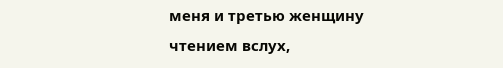меня и третью женщину чтением вслух,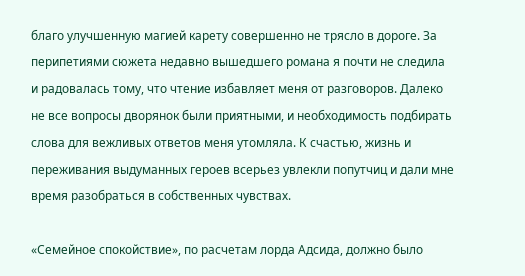благо улучшенную магией карету совершенно не трясло в дороге. За перипетиями сюжета недавно вышедшего романа я почти не следила и радовалась тому, что чтение избавляет меня от разговоров. Далеко не все вопросы дворянок были приятными, и необходимость подбирать слова для вежливых ответов меня утомляла. К счастью, жизнь и переживания выдуманных героев всерьез увлекли попутчиц и дали мне время разобраться в собственных чувствах.

«Семейное спокойствие», по расчетам лорда Адсида, должно было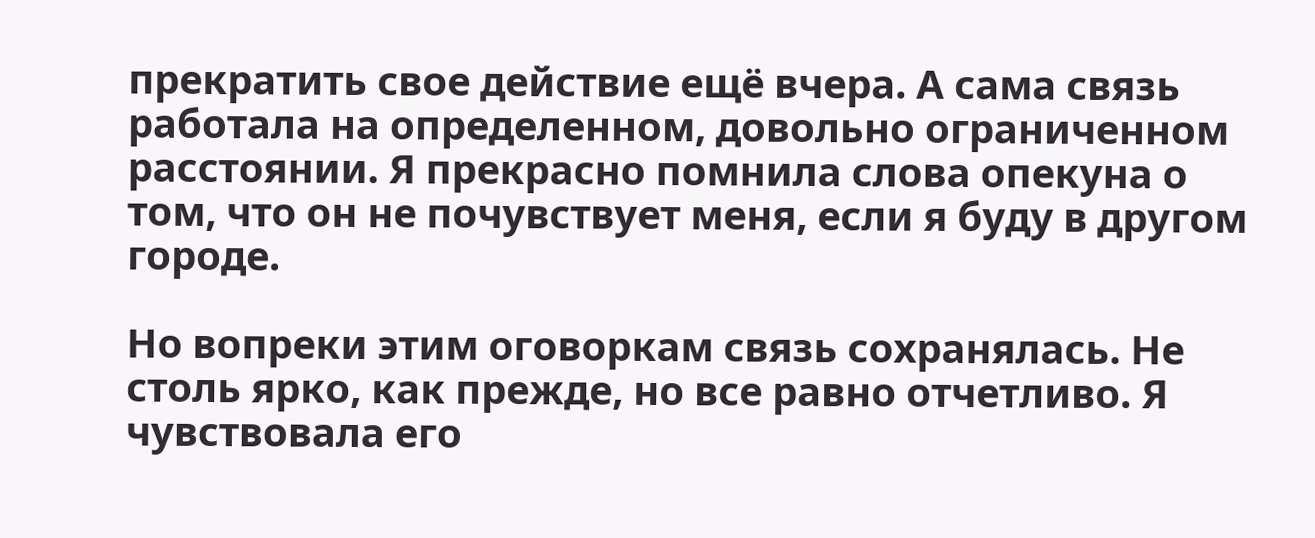прекратить свое действие ещё вчера. А сама связь работала на определенном, довольно ограниченном расстоянии. Я прекрасно помнила слова опекуна о том, что он не почувствует меня, если я буду в другом городе.

Но вопреки этим оговоркам связь сохранялась. Не столь ярко, как прежде, но все равно отчетливо. Я чувствовала его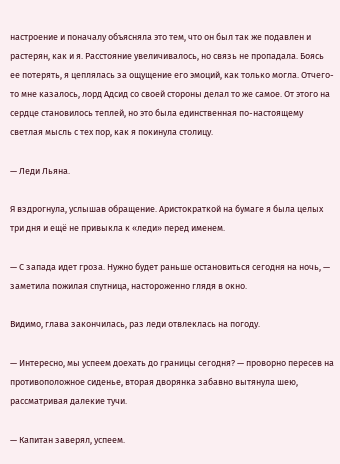настроение и поначалу объясняла это тем, что он был так же подавлен и растерян, как и я. Расстояние увеличивалось, но связь не пропадала. Боясь ее потерять, я цеплялась за ощущение его эмоций, как только могла. Отчего-то мне казалось, лорд Адсид со своей стороны делал то же самое. От этого на сердце становилось теплей, но это была единственная по-настоящему светлая мысль с тех пор, как я покинула столицу.

— Леди Льяна.

Я вздрогнула, услышав обращение. Аристократкой на бумаге я была целых три дня и ещё не привыкла к «леди» перед именем.

— С запада идет гроза. Нужно будет раньше остановиться сегодня на ночь, — заметила пожилая спутница, настороженно глядя в окно.

Видимо, глава закончилась, раз леди отвлеклась на погоду.

— Интересно, мы успеем доехать до границы сегодня? — проворно пересев нa противоположное сиденье, вторая дворянка забавно вытянула шею, рассматривая далекие тучи.

— Капитан заверял, успеем.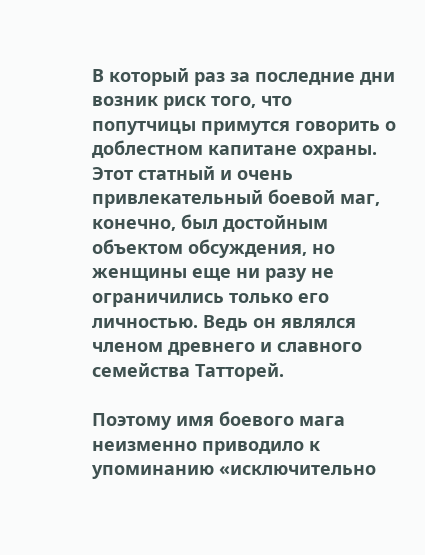В который раз за последние дни возник риск того, что попутчицы примутся говорить о доблестном капитане охраны. Этот статный и очень привлекательный боевой маг, конечно, был достойным объектом обсуждения, но женщины еще ни разу не ограничились только его личностью. Ведь он являлся членом древнего и славного семейства Татторей.

Поэтому имя боевого мага неизменно приводило к упоминанию «исключительно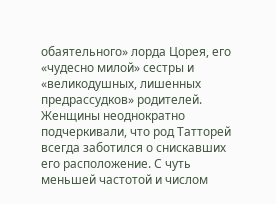обаятельного» лорда Цорея, его «чудесно милой» сестры и «великодушных, лишенных предрассудков» родителей. Женщины неоднократно подчеркивали, что род Татторей всегда заботился о снискавших его расположение. С чуть меньшей частотой и числом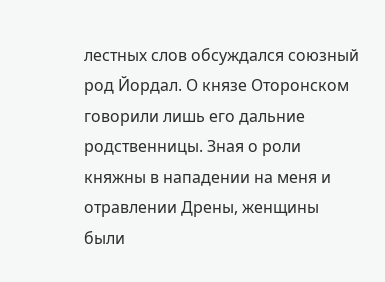лестных слов обсуждался союзный род Йордал. О князе Оторонском говорили лишь его дальние родственницы. Зная о роли княжны в нападении на меня и отравлении Дрены, женщины были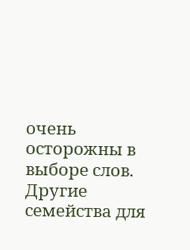очень осторожны в выборе слов. Другие семейства для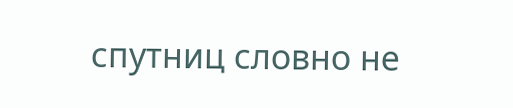спутниц словно не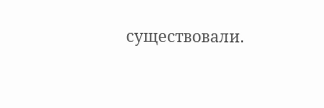существовали.